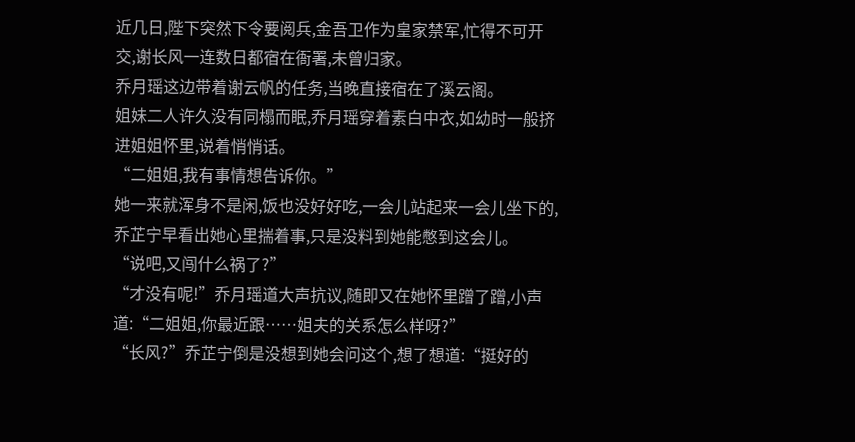近几日,陛下突然下令要阅兵,金吾卫作为皇家禁军,忙得不可开交,谢长风一连数日都宿在衙署,未曾归家。
乔月瑶这边带着谢云帆的任务,当晚直接宿在了溪云阁。
姐妹二人许久没有同榻而眠,乔月瑶穿着素白中衣,如幼时一般挤进姐姐怀里,说着悄悄话。
“二姐姐,我有事情想告诉你。”
她一来就浑身不是闲,饭也没好好吃,一会儿站起来一会儿坐下的,乔芷宁早看出她心里揣着事,只是没料到她能憋到这会儿。
“说吧,又闯什么祸了?”
“才没有呢!”乔月瑶道大声抗议,随即又在她怀里蹭了蹭,小声道:“二姐姐,你最近跟……姐夫的关系怎么样呀?”
“长风?”乔芷宁倒是没想到她会问这个,想了想道:“挺好的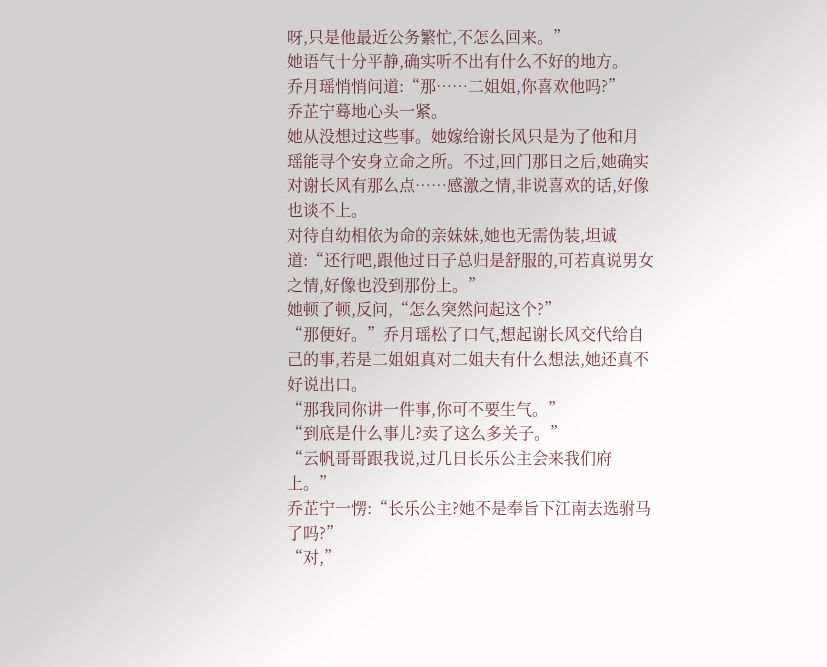呀,只是他最近公务繁忙,不怎么回来。”
她语气十分平静,确实听不出有什么不好的地方。
乔月瑶悄悄问道:“那……二姐姐,你喜欢他吗?”
乔芷宁蓦地心头一紧。
她从没想过这些事。她嫁给谢长风只是为了他和月瑶能寻个安身立命之所。不过,回门那日之后,她确实对谢长风有那么点……感激之情,非说喜欢的话,好像也谈不上。
对待自幼相依为命的亲妹妹,她也无需伪装,坦诚道:“还行吧,跟他过日子总归是舒服的,可若真说男女之情,好像也没到那份上。”
她顿了顿,反问,“怎么突然问起这个?”
“那便好。”乔月瑶松了口气,想起谢长风交代给自己的事,若是二姐姐真对二姐夫有什么想法,她还真不好说出口。
“那我同你讲一件事,你可不要生气。”
“到底是什么事儿?卖了这么多关子。”
“云帆哥哥跟我说,过几日长乐公主会来我们府上。”
乔芷宁一愣:“长乐公主?她不是奉旨下江南去选驸马了吗?”
“对,”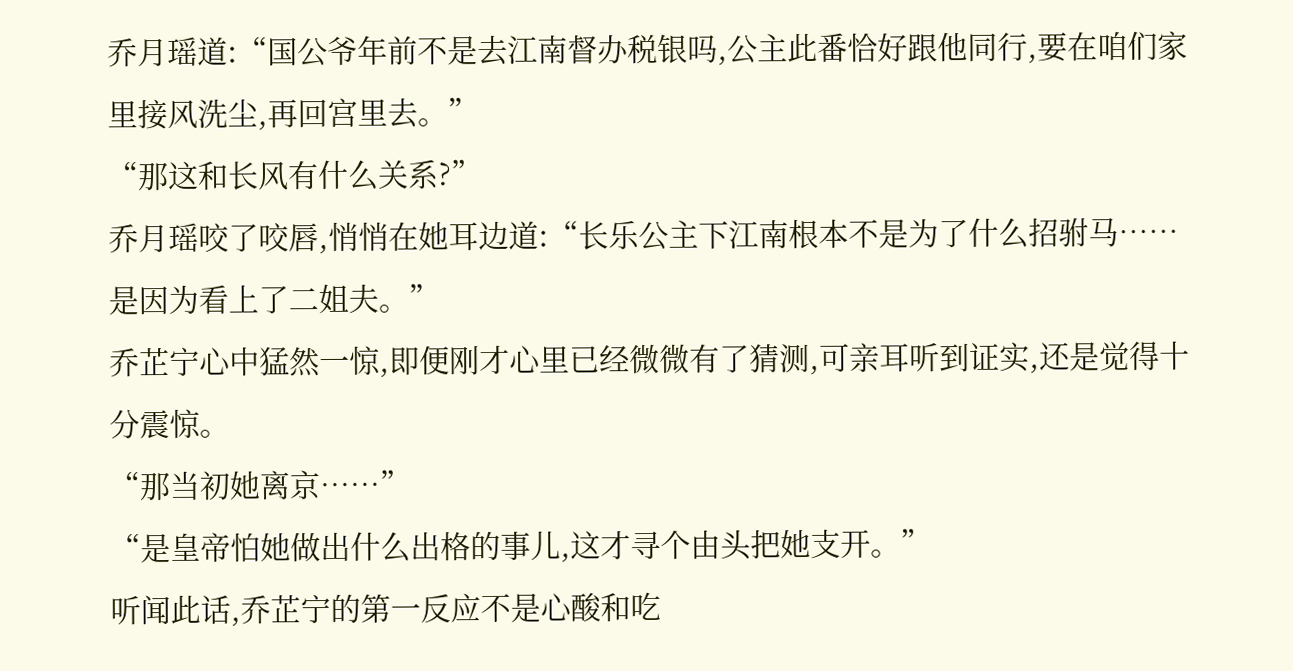乔月瑶道:“国公爷年前不是去江南督办税银吗,公主此番恰好跟他同行,要在咱们家里接风洗尘,再回宫里去。”
“那这和长风有什么关系?”
乔月瑶咬了咬唇,悄悄在她耳边道:“长乐公主下江南根本不是为了什么招驸马……是因为看上了二姐夫。”
乔芷宁心中猛然一惊,即便刚才心里已经微微有了猜测,可亲耳听到证实,还是觉得十分震惊。
“那当初她离京……”
“是皇帝怕她做出什么出格的事儿,这才寻个由头把她支开。”
听闻此话,乔芷宁的第一反应不是心酸和吃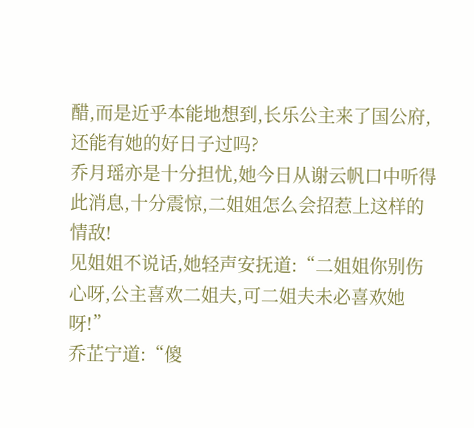醋,而是近乎本能地想到,长乐公主来了国公府,还能有她的好日子过吗?
乔月瑶亦是十分担忧,她今日从谢云帆口中听得此消息,十分震惊,二姐姐怎么会招惹上这样的情敌!
见姐姐不说话,她轻声安抚道:“二姐姐你别伤心呀,公主喜欢二姐夫,可二姐夫未必喜欢她呀!”
乔芷宁道:“傻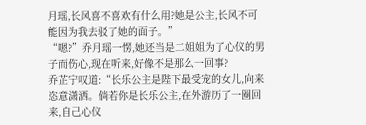月瑶,长风喜不喜欢有什么用?她是公主,长风不可能因为我去驳了她的面子。”
“嗯?”乔月瑶一愣,她还当是二姐姐为了心仪的男子而伤心,现在听来,好像不是那么一回事?
乔芷宁叹道:“长乐公主是陛下最受宠的女儿,向来恣意潇洒。倘若你是长乐公主,在外游历了一圈回来,自己心仪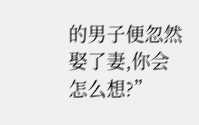的男子便忽然娶了妻,你会怎么想?”